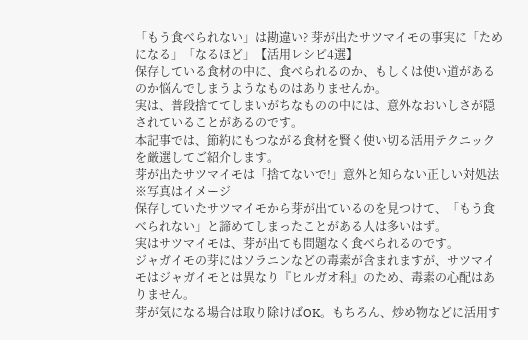「もう食べられない」は勘違い? 芽が出たサツマイモの事実に「ためになる」「なるほど」【活用レシピ4選】
保存している食材の中に、食べられるのか、もしくは使い道があるのか悩んでしまうようなものはありませんか。
実は、普段捨ててしまいがちなものの中には、意外なおいしさが隠されていることがあるのです。
本記事では、節約にもつながる食材を賢く使い切る活用テクニックを厳選してご紹介します。
芽が出たサツマイモは「捨てないで!」意外と知らない正しい対処法
※写真はイメージ
保存していたサツマイモから芽が出ているのを見つけて、「もう食べられない」と諦めてしまったことがある人は多いはず。
実はサツマイモは、芽が出ても問題なく食べられるのです。
ジャガイモの芽にはソラニンなどの毒素が含まれますが、サツマイモはジャガイモとは異なり『ヒルガオ科』のため、毒素の心配はありません。
芽が気になる場合は取り除けばOK。もちろん、炒め物などに活用す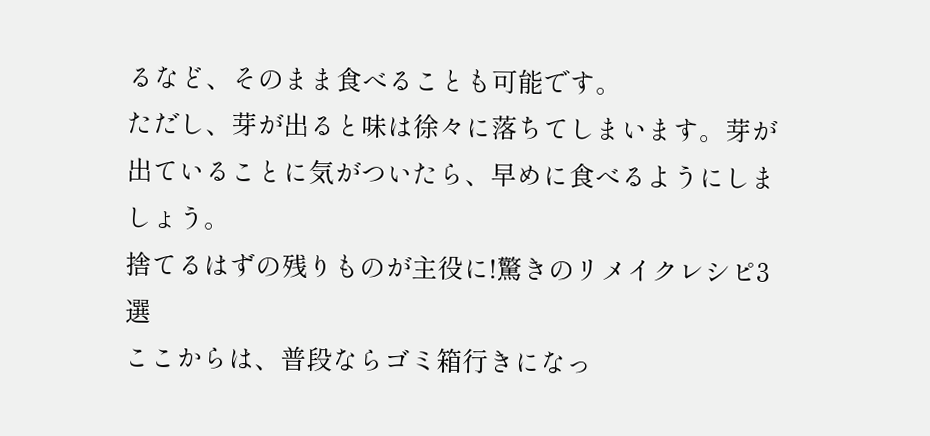るなど、そのまま食べることも可能です。
ただし、芽が出ると味は徐々に落ちてしまいます。芽が出ていることに気がついたら、早めに食べるようにしましょう。
捨てるはずの残りものが主役に!驚きのリメイクレシピ3選
ここからは、普段ならゴミ箱行きになっ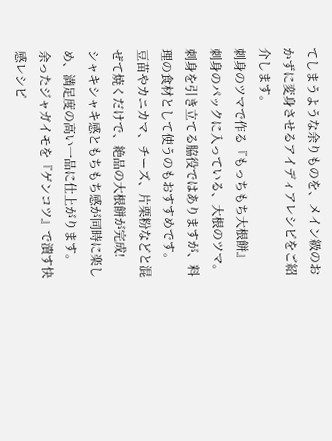てしまうような余りものを、メイン級のおかずに変身させるアイディアレシピをご紹介します。
刺身のツマで作る『もっちもち大根餅』
刺身のパックに入っている、大根のツマ。刺身を引き立てる脇役ではありますが、料理の食材として使うのもおすすめです。
豆苗やカニカマ、チーズ、片栗粉などと混ぜて焼くだけで、絶品の大根餅が完成!
シャキシャキ感ともちもち感が同時に楽しめ、満足度の高い一品に仕上がります。
余ったジャガイモを『ゲンコツ』で潰す快感レシピ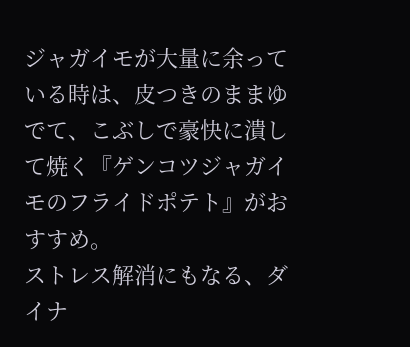ジャガイモが大量に余っている時は、皮つきのままゆでて、こぶしで豪快に潰して焼く『ゲンコツジャガイモのフライドポテト』がおすすめ。
ストレス解消にもなる、ダイナ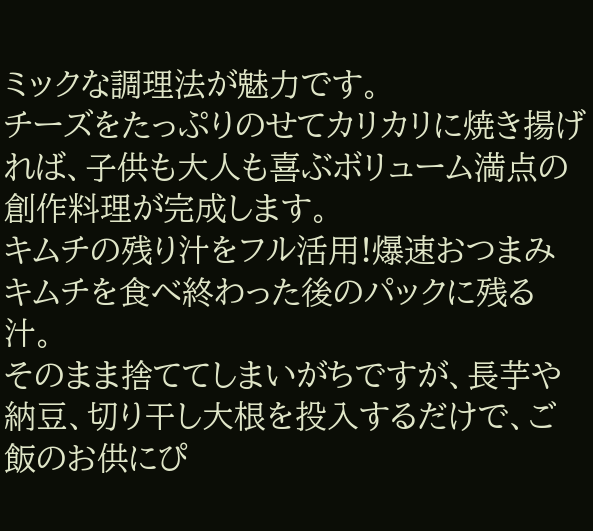ミックな調理法が魅力です。
チーズをたっぷりのせてカリカリに焼き揚げれば、子供も大人も喜ぶボリューム満点の創作料理が完成します。
キムチの残り汁をフル活用!爆速おつまみ
キムチを食べ終わった後のパックに残る汁。
そのまま捨ててしまいがちですが、長芋や納豆、切り干し大根を投入するだけで、ご飯のお供にぴ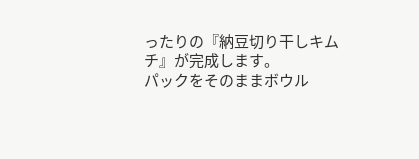ったりの『納豆切り干しキムチ』が完成します。
パックをそのままボウル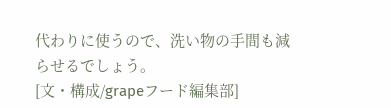代わりに使うので、洗い物の手間も減らせるでしょう。
[文・構成/grapeフード編集部]